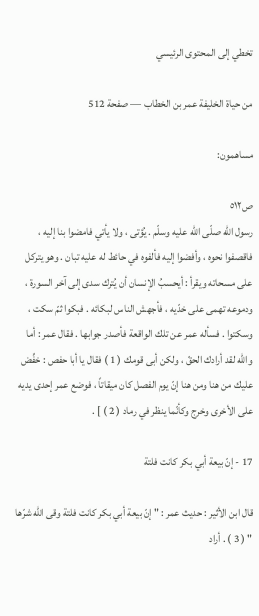تخطي إلى المحتوى الرئيسي

من حياة الخليفة عمر بن الخطاب — صفحة 512

مساهمون:

ص٥١٢
رسول الله صلّى الله عليه وسلّم . يُؤتى ، ولا يأتي فامضوا بنا إليه ، فاقصفوا نحوه ، وأفضوا إليه فألفوه في حائط له عليه تبان . وهو يتركل على مسحاته ويقرأ : أيحسبُ الإنسان أن يُترك سدى إلى آخر السورة ، ودموعه تهمى على خدّيه ، فأجهش الناس لبكائه . فبكوا ثمّ سكت ، وسكتوا . فسأله عمر عن تلك الواقعة فأصدر جوابها . فقال عمر : أما والله لقد أرادك الحقّ ، ولكن أبى قومك ( 1 ) فقال يا أبا حفص : خفِّض عليك من هنا ومن هنا إنّ يوم الفصل كان ميقاتاً ، فوضع عمر إحدى يديه على الأخرى وخرج وكأنّما ينظر في رماد ( 2 ) ] .

17 - إنّ بيعة أبي بكر كانت فلتة

قال ابن الأثير : حديث عمر : " إنّ بيعة أبي بكر كانت فلتة وقى الله شرّها " ( 3 ) . أراد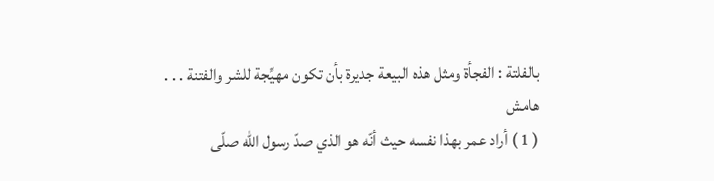بالفلتة : الفجأة ومثل هذه البيعة جديرة بأن تكون مهيِّجة للشر والفتنة . . .
هامش
( 1 ) أراد عمر بهذا نفسه حيث أنّه هو الذي صدّ رسول الله صلّى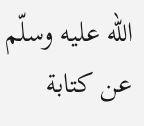الله عليه وسلّم عن كتابة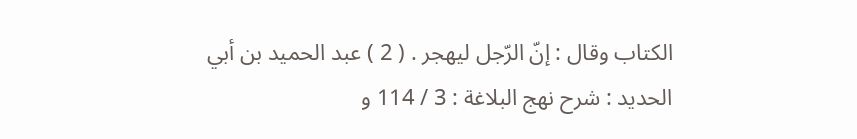الكتاب وقال : إنّ الرّجل ليهجر . ( 2 ) عبد الحميد بن أبي الحديد : شرح نهج البلاغة : 3 / 114 و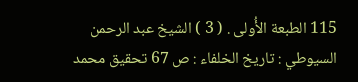115 الطبعة الأُولى . ( 3 ) الشيخ عبد الرحمن السيوطي : تاريخ الخلفاء : ص 67 تحقيق محمد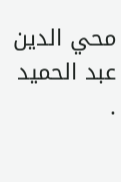محي الدين عبد الحميد .